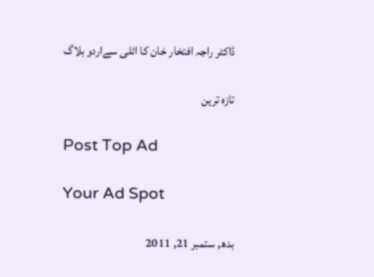ڈاکٹر راجہ افتخار خان کا اٹلی سےاردو بلاگ

تازہ ترین

Post Top Ad

Your Ad Spot

بدھ, ستمبر 21, 2011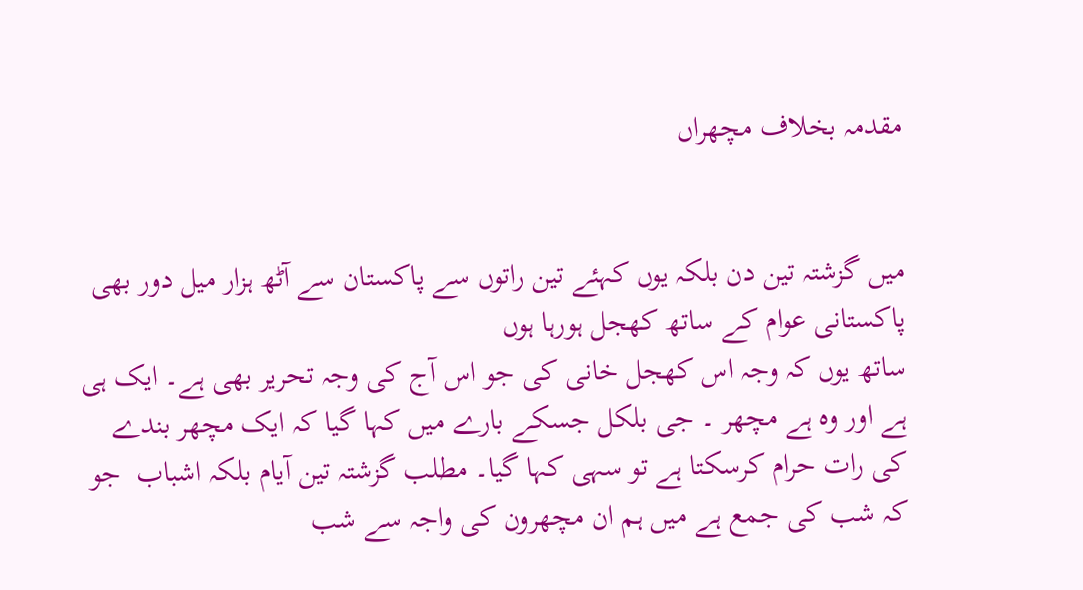مقدمہ بخلاف مچھراں


میں گزشتہ تین دن بلکہ یوں کہئے تین راتوں سے پاکستان سے آٹھ ہزار میل دور بھی پاکستانی عوام کے ساتھ کھجل ہورہا ہوں
ساتھ یوں کہ وجہ اس کھجل خانی کی جو اس آج کی وجہ تحریر بھی ہے۔ ایک ہی ہے اور وہ ہے مچھر ۔ جی بلکل جسکے بارے میں کہا گیا کہ ایک مچھر بندے کی رات حرام کرسکتا ہے تو سہی کہا گیا۔ مطلب گزشتہ تین آیام بلکہ اشباب  جو کہ شب کی جمع ہے میں ہم ان مچھرون کی واجہ سے شب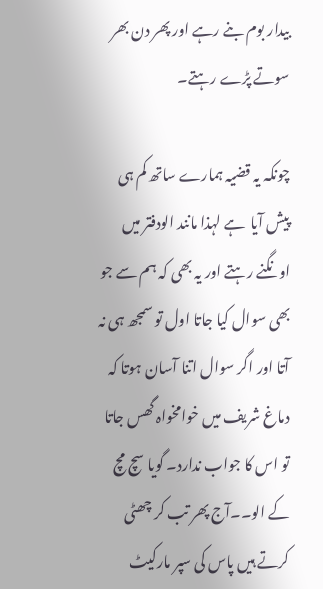بیدار بوم بنے رہے اور پھر دن بھر سوتے پڑے رہتے۔

چونکہ یہ قضیہ ہمارے ساتھ کم ہی پیش آیا  ہے لہذا مانند الودفتر میں اونگنے رہتے اور یہ بھی کہ ہم سے جو بھی سوال کیا جاتا اول تو سمجھ ہی نہ آتا اور اگر سوال اتنا آسان ہوتا کہ دماغ شریف میں خوامخواہ گھس جاتا تو اس کا جواب ندارد۔ گویا سچ مچ کے الو۔۔آج پھر تب کر چھٹی کرتے ہیں پاس کی سپر مارکیٹ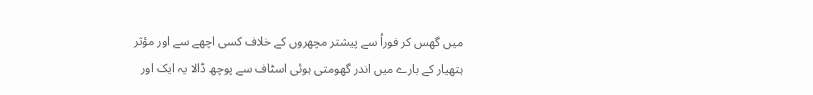میں گھس کر فوراُ سے پیشتر مچھروں کے خلاف کسی اچھے سے اور مؤثر ہتھیار کے بارے میں اندر گھومتی ہوئی اسٹاف سے پوچھ ڈالا یہ ایک اور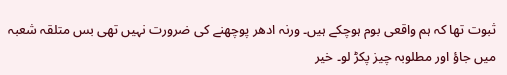ثبوت تھا کہ ہم واقعی بوم ہوچکے ہیں۔ ورنہ ادھر پوچھنے کی ضرورت نہیں تھی بس متلقہ شعبہ میں جاؤ اور مطلوبہ چیز پکڑ لو۔ خیر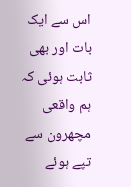اس سے ایک بات اور بھی ثابت ہوئی کہ ہم واقعی مچھرون سے تپے ہوئے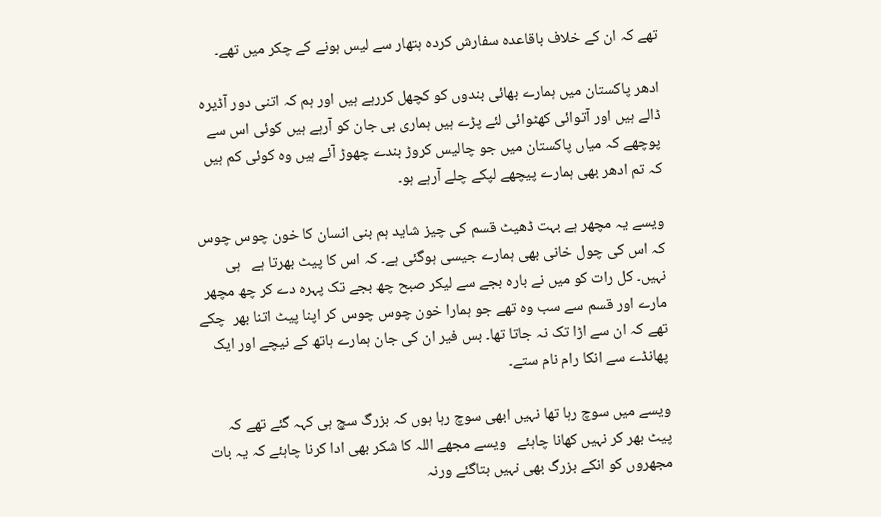تھے کہ ان کے خلاف باقاعدہ سفارش کردہ ہتھار سے لیس ہونے کے چکر میں تھے۔

ادھر پاکستان میں ہمارے بھائی بندوں کو کچھل کررہے ہیں اور ہم کہ اتنی دور آڈیرہ ڈالے ہیں اور آتوائی کھٹوائی لئے پڑے ہیں ہماری بی جان کو آرہے ہیں کوئی اس سے پوچھے کہ میاں پاکستان میں جو چالیس کروڑ بندے چھوڑ آئے ہیں وہ کوئی کم ہیں کہ تم ادھر بھی ہمارے پیچھے لپکے چلے آرہے ہو۔

ویسے یہ مچھر ہے بہت ڈھیٹ قسم کی چیز شاید ہم بنی انسان کا خون چوس چوس کہ اس کی چول خانی بھی ہمارے جیسی ہوگئی ہے۔ کہ اس کا پیٹ بھرتا ہے   ہی نہیں۔ کل رات کو میں نے بارہ بجے سے لیکر صبح چھ بجے تک پہرہ دے کر چھ مچھر مارے اور قسم سے سب وہ تھے جو ہمارا خون چوس چوس کر اپنا پیٹ اتنا بھر  چکے تھے کہ ان سے اڑا تک نہ جاتا تھا۔ بس فیر ان کی جان ہمارے ہاتھ کے نیچے اور ایک پھانڈے سے انکا رام نام ستے۔

ویسے میں سوچ رہا تھا نہیں ابھی سوچ رہا ہوں کہ بزرگ سچ ہی کہہ گئے تھے کہ پیٹ بھر کر نہیں کھانا چاہئے   ویسے مجھے اللہ کا شکر بھی ادا کرنا چاہئے کہ یہ بات مجھروں کو انکے بزرگ بھی نہیں بتاگئے ورنہ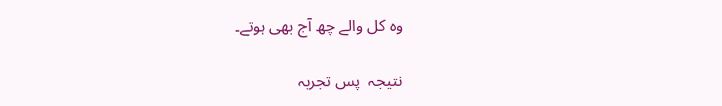وہ کل والے چھ آج بھی ہوتے۔

نتیجہ  پس تجربہ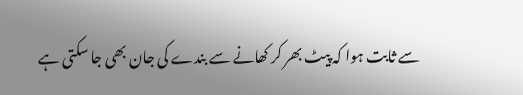سے ثابت ہوا کہ پیٹ بھر کر کھانے سے بندے کی جان بھی جا سکتی ہے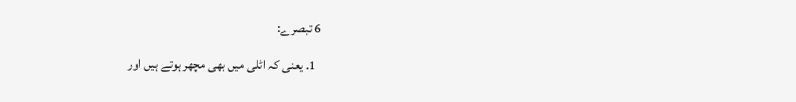6 تبصرے:

  1. یعنی کہ اٹلی میں بھی مچھر ہوتے ہیں اور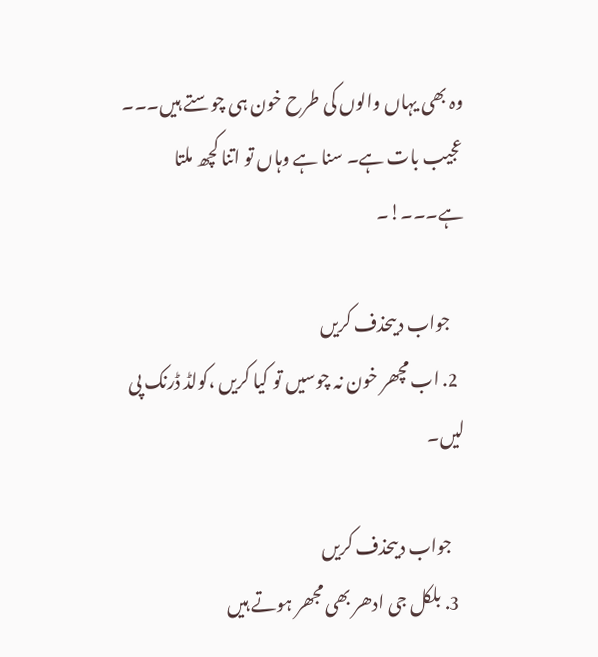وہ بھی یہاں والوں کی طرح خون ہی چوستے ہیں۔۔۔ عجیب بات ہے۔ سنا ہے وہاں تو اتنا کچھ ملتا ہے۔۔۔!۔

    جواب دیںحذف کریں
  2. اب مچھر خون نہ چوسیں تو کیا کریں ،کولڈ ڈرنک پی لیں۔

    جواب دیںحذف کریں
  3. بلکل جی ادھر بھی مجھر ہوتے ہیں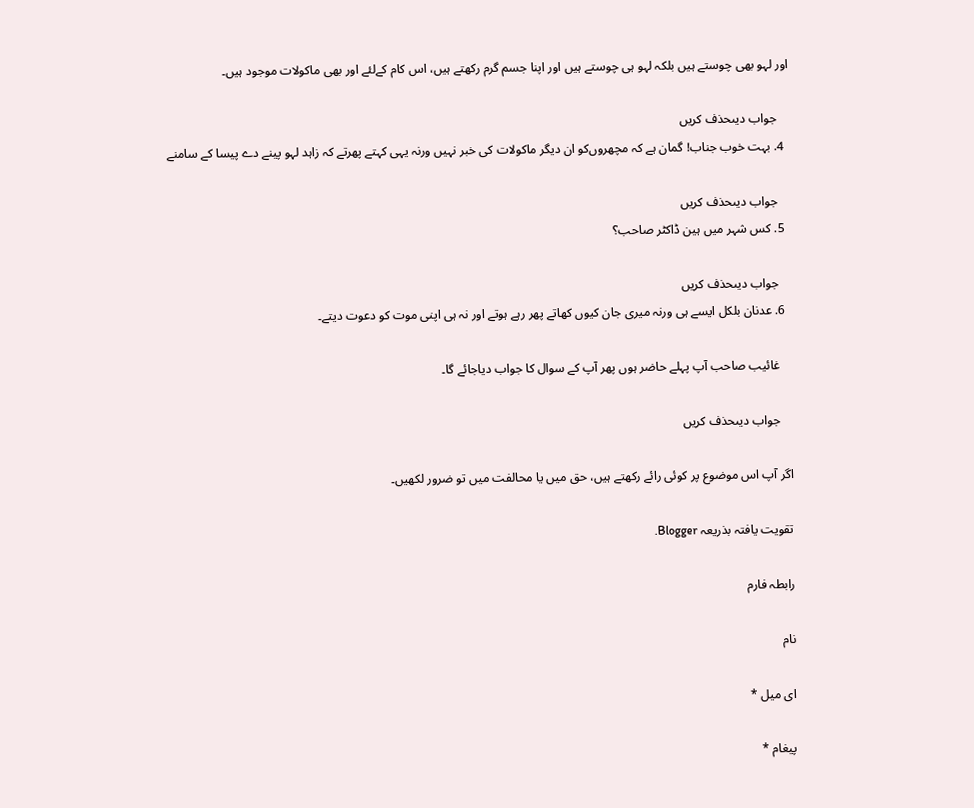اور لہو بھی چوستے ہیں بلکہ لہو ہی چوستے ہیں اور اپنا جسم گرم رکھتے ہیں، اس کام کےلئے اور بھی ماکولات موجود ہیں۔

    جواب دیںحذف کریں
  4. بہت خوب جناب! گمان ہے کہ مچھروں‌کو ان دیگر ماکولات کی خبر نہیں ورنہ یہی کہتے پھرتے کہ زاہد لہو پینے دے پیسا کے سامنے

    جواب دیںحذف کریں
  5. کس شہر میں ہین ڈاکٹر صاحب؟

    جواب دیںحذف کریں
  6. عدنان بلکل ایسے ہی ورنہ میری جان کیوں کھاتے پھر رہے ہوتے اور نہ ہی اپنی موت کو دعوت دیتے۔

    غائیب صاحب آپ پہلے حاضر ہوں پھر آپ کے سوال کا جواب دیاجائے گا۔

    جواب دیںحذف کریں

اگر آپ اس موضوع پر کوئی رائے رکھتے ہیں، حق میں یا محالفت میں تو ضرور لکھیں۔

تقویت یافتہ بذریعہ Blogger.

رابطہ فارم

نام

ای میل *

پیغام *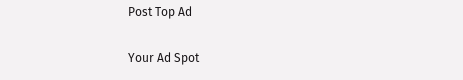Post Top Ad

Your Ad Spot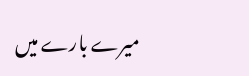میرے بارے میں